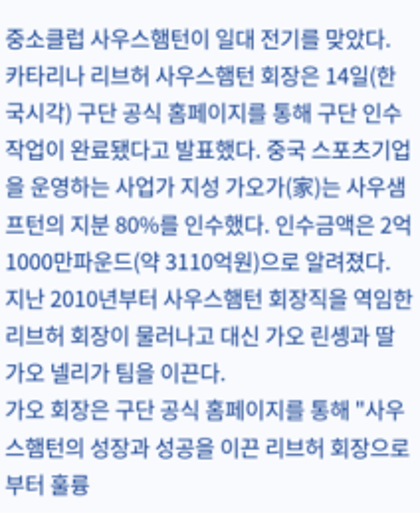중소클럽 사우스햄턴이 일대 전기를 맞았다.
카타리나 리브허 사우스햄턴 회장은 14일(한국시각) 구단 공식 홈페이지를 통해 구단 인수 작업이 완료됐다고 발표했다. 중국 스포츠기업을 운영하는 사업가 지성 가오가(家)는 사우샘프턴의 지분 80%를 인수했다. 인수금액은 2억1000만파운드(약 3110억원)으로 알려졌다. 지난 2010년부터 사우스햄턴 회장직을 역임한 리브허 회장이 물러나고 대신 가오 린솅과 딸 가오 넬리가 팀을 이끈다.
가오 회장은 구단 공식 홈페이지를 통해 "사우스햄턴의 성장과 성공을 이끈 리브허 회장으로부터 훌륭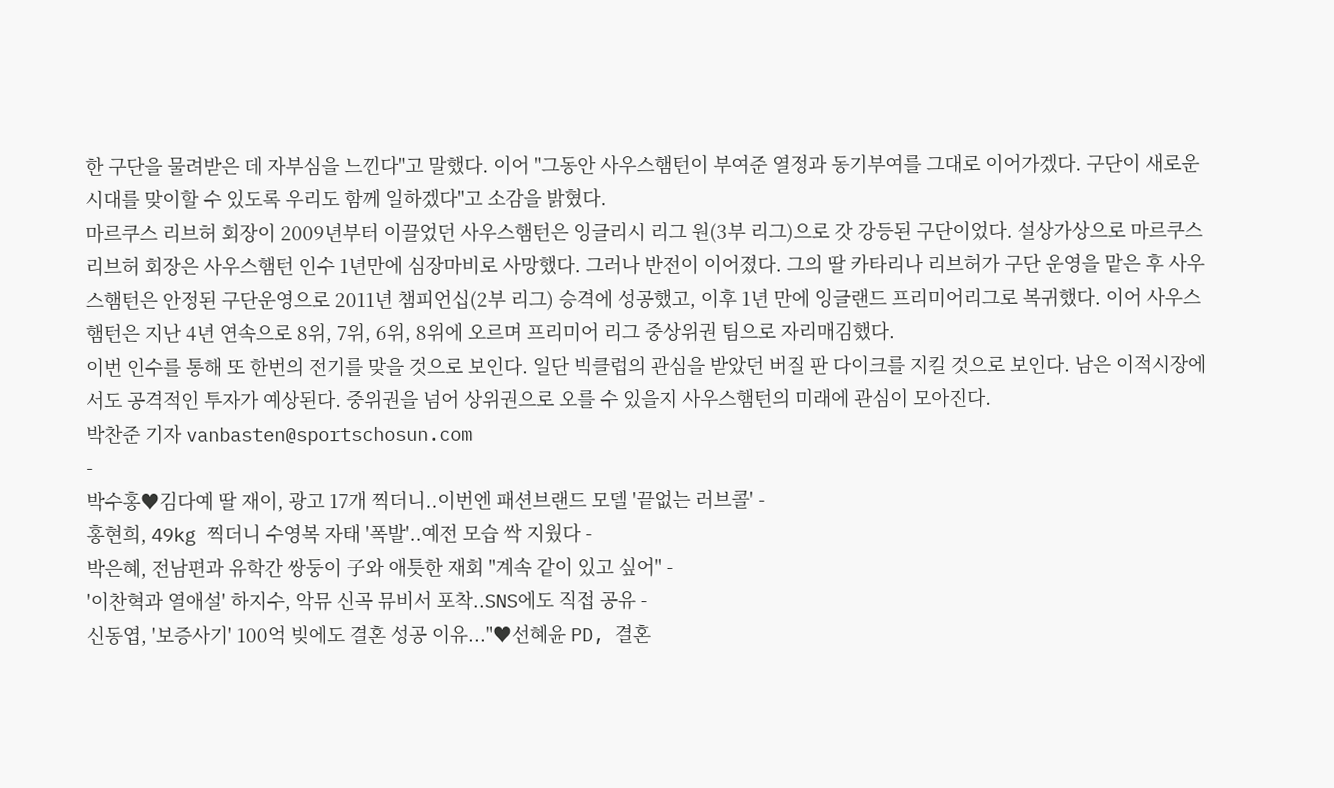한 구단을 물려받은 데 자부심을 느낀다"고 말했다. 이어 "그동안 사우스햄턴이 부여준 열정과 동기부여를 그대로 이어가겠다. 구단이 새로운 시대를 맞이할 수 있도록 우리도 함께 일하겠다"고 소감을 밝혔다.
마르쿠스 리브허 회장이 2009년부터 이끌었던 사우스햄턴은 잉글리시 리그 원(3부 리그)으로 갓 강등된 구단이었다. 설상가상으로 마르쿠스 리브허 회장은 사우스햄턴 인수 1년만에 심장마비로 사망했다. 그러나 반전이 이어졌다. 그의 딸 카타리나 리브허가 구단 운영을 맡은 후 사우스햄턴은 안정된 구단운영으로 2011년 챔피언십(2부 리그) 승격에 성공했고, 이후 1년 만에 잉글랜드 프리미어리그로 복귀했다. 이어 사우스햄턴은 지난 4년 연속으로 8위, 7위, 6위, 8위에 오르며 프리미어 리그 중상위권 팀으로 자리매김했다.
이번 인수를 통해 또 한번의 전기를 맞을 것으로 보인다. 일단 빅클럽의 관심을 받았던 버질 판 다이크를 지킬 것으로 보인다. 남은 이적시장에서도 공격적인 투자가 예상된다. 중위권을 넘어 상위권으로 오를 수 있을지 사우스햄턴의 미래에 관심이 모아진다.
박찬준 기자 vanbasten@sportschosun.com
-
박수홍♥김다예 딸 재이, 광고 17개 찍더니..이번엔 패션브랜드 모델 '끝없는 러브콜' -
홍현희, 49kg 찍더니 수영복 자태 '폭발'..예전 모습 싹 지웠다 -
박은혜, 전남편과 유학간 쌍둥이 子와 애틋한 재회 "계속 같이 있고 싶어" -
'이찬혁과 열애설' 하지수, 악뮤 신곡 뮤비서 포착..SNS에도 직접 공유 -
신동엽, '보증사기' 100억 빚에도 결혼 성공 이유..."♥선혜윤 PD, 결혼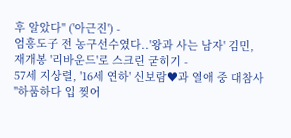후 알았다" ('아근진') -
엄흥도子 전 농구선수였다..'왕과 사는 남자' 김민, 재개봉 '리바운드'로 스크린 굳히기 -
57세 지상렬, '16세 연하' 신보람♥과 열애 중 대참사 "하품하다 입 찢어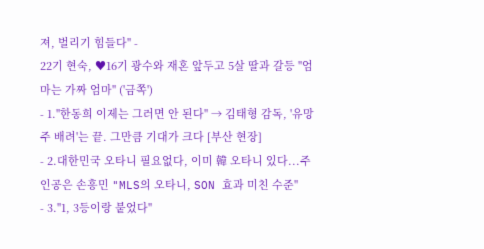져, 벌리기 힘들다" -
22기 현숙, ♥16기 광수와 재혼 앞두고 5살 딸과 갈등 "엄마는 가짜 엄마" ('금쪽')
- 1."한동희 이제는 그러면 안 된다" → 김태형 감독, '유망주 배려'는 끝. 그만큼 기대가 크다 [부산 현장]
- 2.대한민국 오타니 필요없다, 이미 韓 오타니 있다...주인공은 손흥민 "MLS의 오타니, SON 효과 미친 수준"
- 3."1, 3등이랑 붙었다"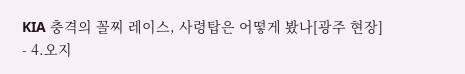KIA 충격의 꼴찌 레이스, 사령탑은 어떻게 봤나[광주 현장]
- 4.오지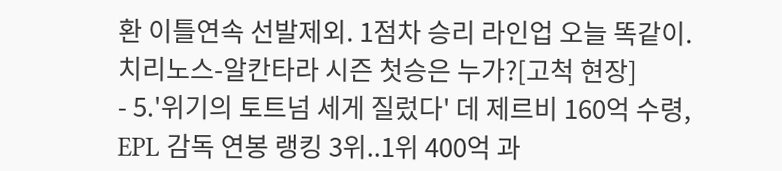환 이틀연속 선발제외. 1점차 승리 라인업 오늘 똑같이. 치리노스-알칸타라 시즌 첫승은 누가?[고척 현장]
- 5.'위기의 토트넘 세게 질렀다' 데 제르비 160억 수령, EPL 감독 연봉 랭킹 3위..1위 400억 과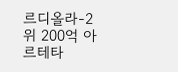르디올라-2위 200억 아르테타